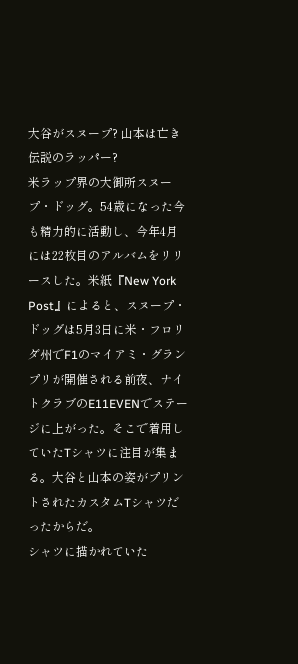大谷がスヌープ? 山本は亡き伝説のラッパー?
米ラップ界の大御所スヌープ・ドッグ。54歳になった今も精力的に活動し、今年4月には22枚目のアルバムをリリースした。米紙『New York Post』によると、スヌープ・ドッグは5月3日に米・フロリダ州でF1のマイアミ・グランプリが開催される前夜、ナイトクラブのE11EVENでステージに上がった。そこで着用していたTシャツに注目が集まる。大谷と山本の姿がプリントされたカスタムTシャツだったからだ。
シャツに描かれていた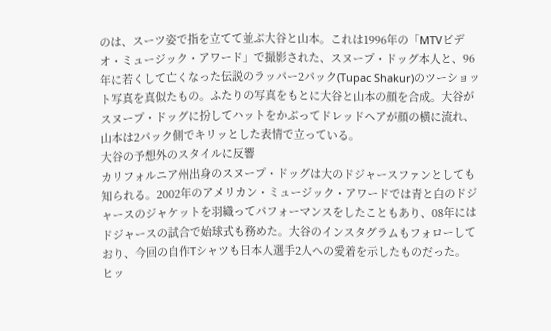のは、スーツ姿で指を立てて並ぶ大谷と山本。これは1996年の「MTVビデオ・ミュージック・アワード」で撮影された、スヌープ・ドッグ本人と、96年に若くして亡くなった伝説のラッパー2パック(Tupac Shakur)のツーショット写真を真似たもの。ふたりの写真をもとに大谷と山本の顔を合成。大谷がスヌープ・ドッグに扮してハットをかぶってドレッドヘアが顔の横に流れ、山本は2パック側でキリッとした表情で立っている。
大谷の予想外のスタイルに反響
カリフォルニア州出身のスヌープ・ドッグは大のドジャースファンとしても知られる。2002年のアメリカン・ミュージック・アワードでは青と白のドジャースのジャケットを羽織ってパフォーマンスをしたこともあり、08年にはドジャースの試合で始球式も務めた。大谷のインスタグラムもフォローしており、今回の自作Tシャツも日本人選手2人への愛着を示したものだった。
ヒッ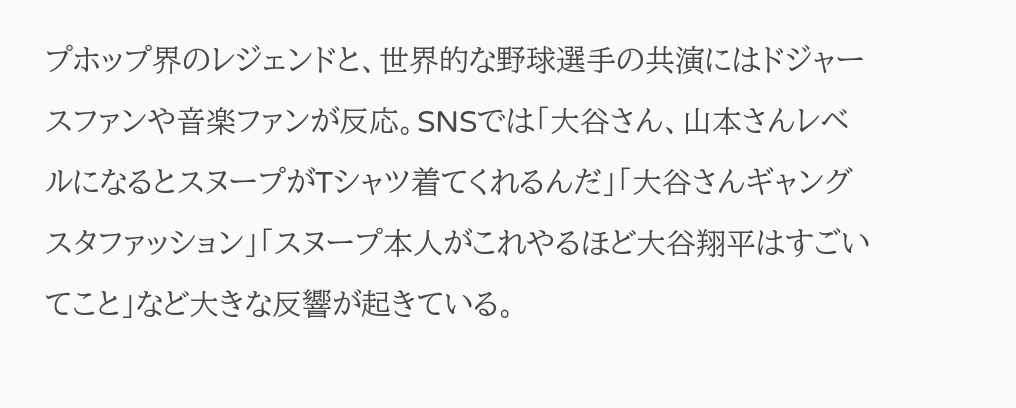プホップ界のレジェンドと、世界的な野球選手の共演にはドジャースファンや音楽ファンが反応。SNSでは「大谷さん、山本さんレベルになるとスヌープがTシャツ着てくれるんだ」「大谷さんギャングスタファッション」「スヌープ本人がこれやるほど大谷翔平はすごいてこと」など大きな反響が起きている。